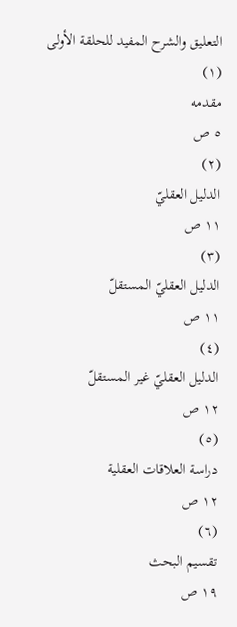التعليق والشرح المفيد للحلقة الأولى
(١)
مقدمه
٥ ص
(٢)
الدليل العقليّ
١١ ص
(٣)
الدليل العقليّ المستقلّ
١١ ص
(٤)
الدليل العقليّ غير المستقلّ
١٢ ص
(٥)
دراسة العلاقات العقلية
١٢ ص
(٦)
تقسيم البحث
١٩ ص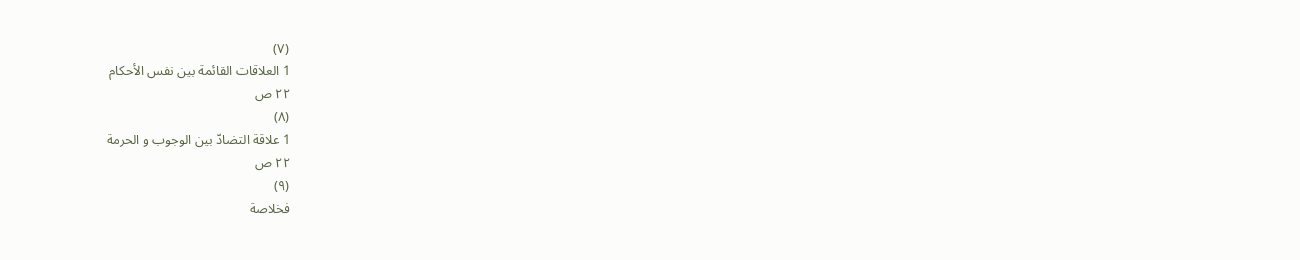(٧)
1 العلاقات القائمة بين نفس الأحكام
٢٢ ص
(٨)
1 علاقة التضادّ بين الوجوب و الحرمة
٢٢ ص
(٩)
فخلاصة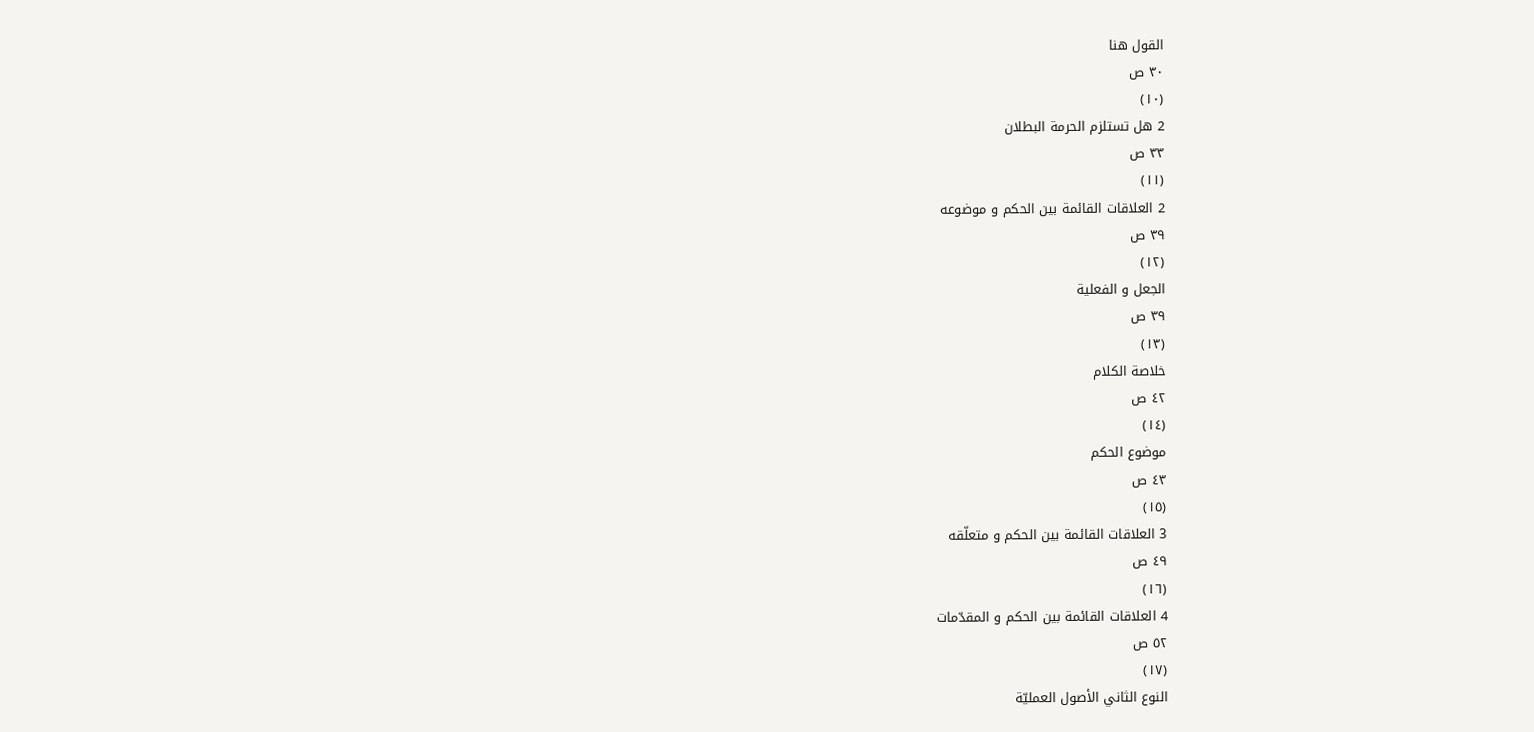القول هنا
٣٠ ص
(١٠)
2 هل تستلزم الحرمة البطلان
٣٣ ص
(١١)
2 العلاقات القائمة بين الحكم و موضوعه
٣٩ ص
(١٢)
الجعل و الفعلية
٣٩ ص
(١٣)
خلاصة الكلام
٤٢ ص
(١٤)
موضوع الحكم
٤٣ ص
(١٥)
3 العلاقات القائمة بين الحكم و متعلّقه
٤٩ ص
(١٦)
4 العلاقات القائمة بين الحكم و المقدّمات
٥٢ ص
(١٧)
النوع الثاني الأصول العمليّة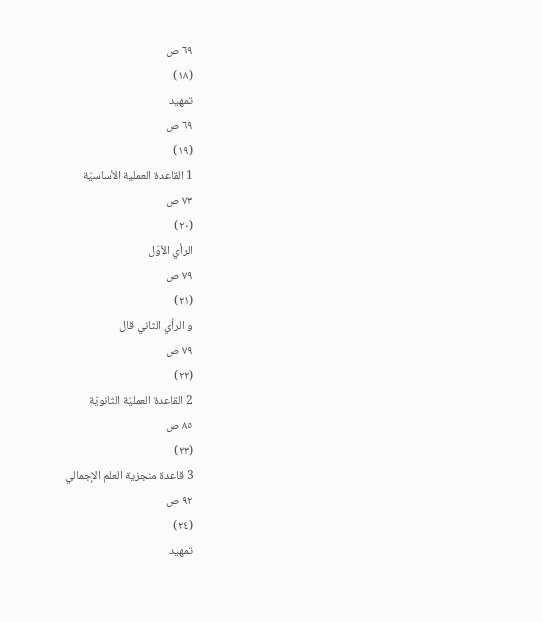٦٩ ص
(١٨)
تمهيد
٦٩ ص
(١٩)
1 القاعدة العملية الأساسيّة
٧٣ ص
(٢٠)
الرأي الأوّل
٧٩ ص
(٢١)
و الرأي الثاني قال
٧٩ ص
(٢٢)
2 القاعدة العمليّة الثانويّة
٨٥ ص
(٢٣)
3 قاعدة منجزية العلم الإجمالي
٩٢ ص
(٢٤)
تمهيد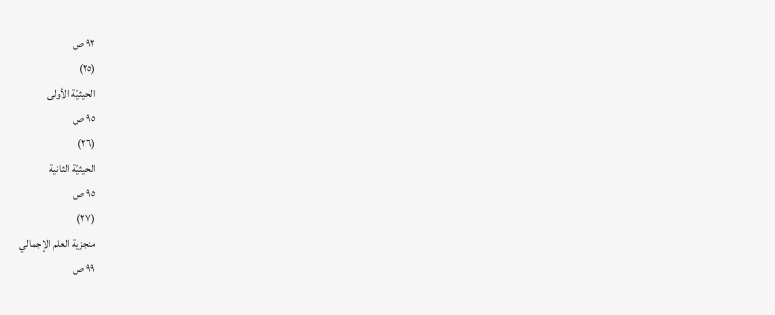٩٢ ص
(٢٥)
الحيثيّة الأولى
٩٥ ص
(٢٦)
الحيثيّة الثانية
٩٥ ص
(٢٧)
منجزية العلم الإجمالي
٩٩ ص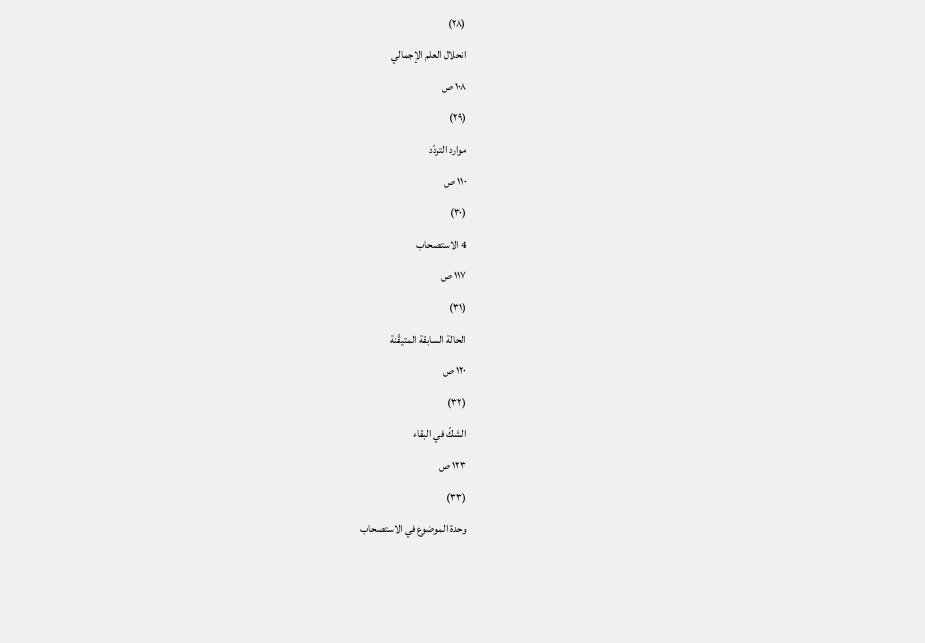(٢٨)
انحلال العلم الإجمالي
١٠٨ ص
(٢٩)
موارد التردّد
١١٠ ص
(٣٠)
4 الاستصحاب
١١٧ ص
(٣١)
الحالة السابقة المتيقّنة
١٢٠ ص
(٣٢)
الشكّ في البقاء
١٢٣ ص
(٣٣)
وحدة الموضوع في الاستصحاب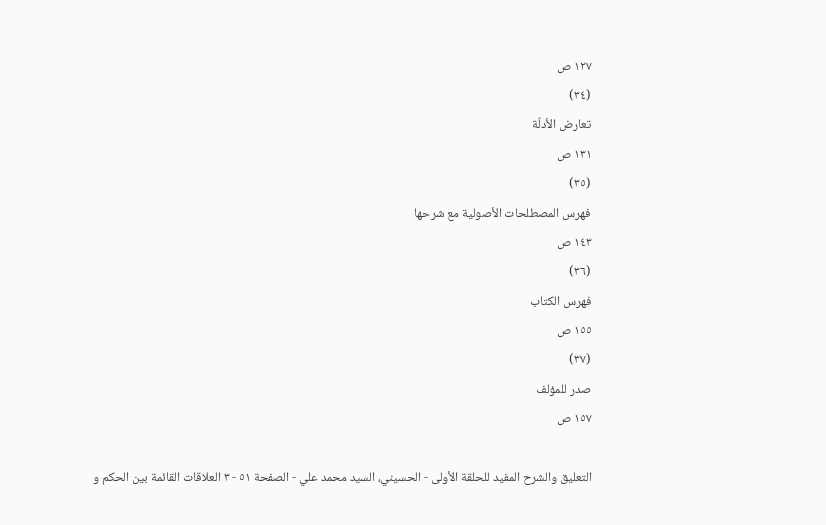١٢٧ ص
(٣٤)
تعارض الأدلّة
١٣١ ص
(٣٥)
فهرس المصطلحات الأصولية مع شرحها
١٤٣ ص
(٣٦)
فهرس الكتاب
١٥٥ ص
(٣٧)
صدر للمؤلف
١٥٧ ص

التعليق والشرح المفيد للحلقة الأولى - الحسيني، السيد محمد علي - الصفحة ٥١ - ٣ العلاقات القائمة بين الحكم و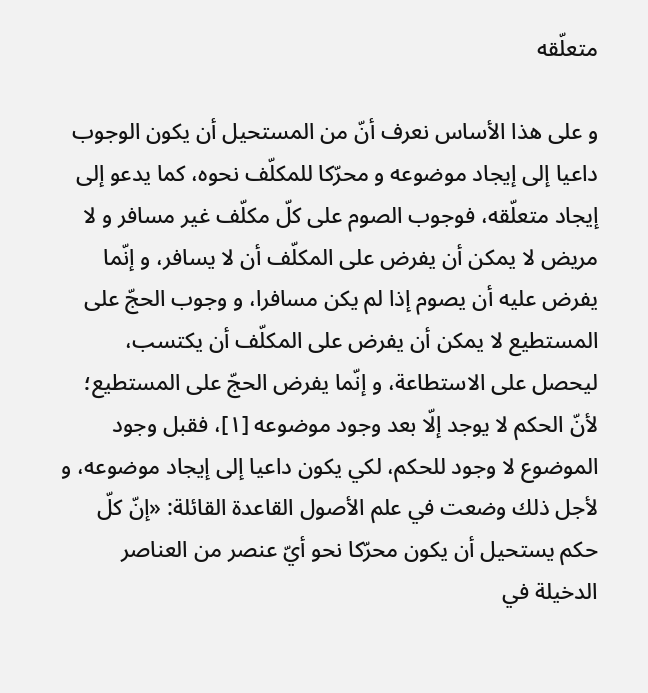متعلّقه

و على هذا الأساس نعرف أنّ من المستحيل أن يكون الوجوب داعيا إلى إيجاد موضوعه و محرّكا للمكلّف نحوه، كما يدعو إلى إيجاد متعلّقه، فوجوب الصوم على كلّ مكلّف غير مسافر و لا مريض لا يمكن أن يفرض على المكلّف أن لا يسافر، و إنّما يفرض عليه أن يصوم إذا لم يكن مسافرا، و وجوب الحجّ على المستطيع لا يمكن أن يفرض على المكلّف أن يكتسب، ليحصل على الاستطاعة، و إنّما يفرض الحجّ على المستطيع؛ لأنّ الحكم لا يوجد إلّا بعد وجود موضوعه‌ [١]، فقبل وجود الموضوع لا وجود للحكم، لكي يكون داعيا إلى إيجاد موضوعه، و لأجل ذلك وضعت في علم الأصول القاعدة القائلة: «إنّ كلّ حكم يستحيل أن يكون محرّكا نحو أيّ عنصر من العناصر الدخيلة في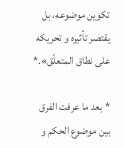تكوين موضوعه، بل يقتصر تأثيره و تحريكه على نطاق المتعلّق».*

* بعد ما عرفت الفرق بين موضوع الحكم و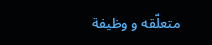متعلّقه و وظيفة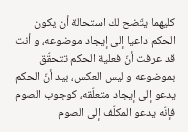كليهما يتّضح لك استحالة أن يكون الحكم داعيا إلى إيجاد موضوعه، و أنت قد عرفت أنّ فعلية الحكم تتحقّق بموضوعه و ليس العكس، بيد أنّ الحكم يدعو إلى إيجاد متعلّقه، كوجوب الصوم فإنّه يدعو المكلّف إلى الصوم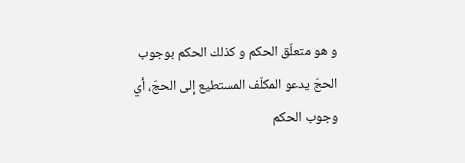و هو متعلّق الحكم و كذلك الحكم بوجوب الحجّ يدعو المكلّف المستطيع إلى الحجّ، أي وجوب الحكم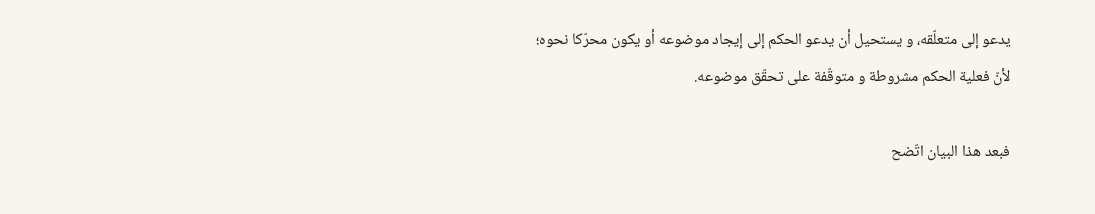يدعو إلى متعلّقه، و يستحيل أن يدعو الحكم إلى إيجاد موضوعه أو يكون محرّكا نحوه؛ لأنّ فعلية الحكم مشروطة و متوقّفة على تحقّق موضوعه.

فبعد هذا البيان اتّضح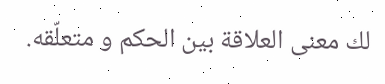لك معنى العلاقة بين الحكم و متعلّقه.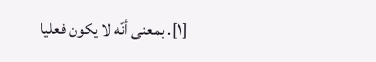[١]. بمعنى أنّه لا يكون فعليا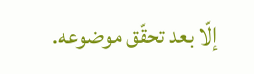إلّا بعد تحقّق موضوعه.